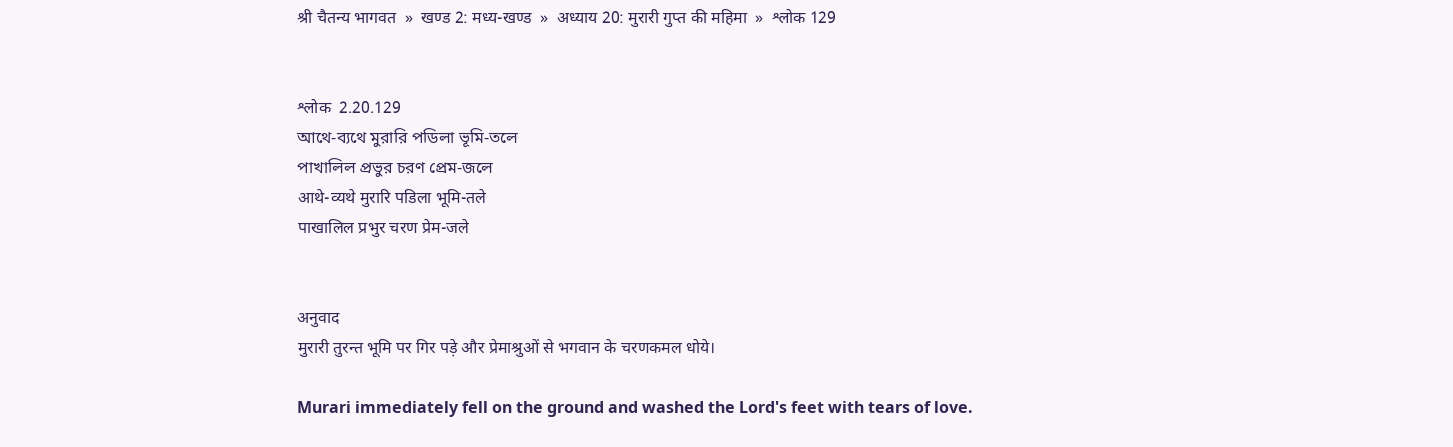श्री चैतन्य भागवत  »  खण्ड 2: मध्य-खण्ड  »  अध्याय 20: मुरारी गुप्त की महिमा  »  श्लोक 129


श्लोक  2.20.129
আথে-ব্যথে মুরারি পডিলা ভূমি-তলে
পাখালিল প্রভুর চরণ প্রেম-জলে
आथे-व्यथे मुरारि पडिला भूमि-तले
पाखालिल प्रभुर चरण प्रेम-जले


अनुवाद
मुरारी तुरन्त भूमि पर गिर पड़े और प्रेमाश्रुओं से भगवान के चरणकमल धोये।

Murari immediately fell on the ground and washed the Lord's feet with tears of love.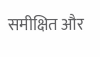समीक्षित और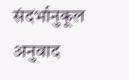संदर्भानुकूल अनुवाद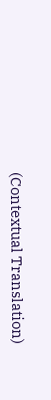(Contextual Translation)